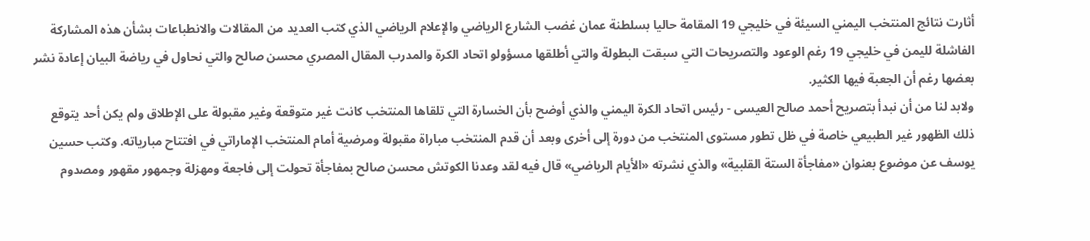أثارت نتائج المنتخب اليمني السيئة في خليجي 19 المقامة حاليا بسلطنة عمان غضب الشارع الرياضي والإعلام الرياضي الذي كتب العديد من المقالات والانطباعات بشأن هذه المشاركة الفاشلة لليمن في خليجي 19 رغم الوعود والتصريحات التي سبقت البطولة والتي أطلقها مسؤولو اتحاد الكرة والمدرب المقال المصري محسن صالح والتي نحاول في رياضة البيان إعادة نشر بعضها رغم أن الجعبة فيها الكثير.
ولابد لنا من أن نبدأ بتصريح أحمد صالح العيسى - رئيس اتحاد الكرة اليمني والذي أوضح بأن الخسارة التي تلقاها المنتخب كانت غير متوقعة وغير مقبولة على الإطلاق ولم يكن أحد يتوقع ذلك الظهور غير الطبيعي خاصة في ظل تطور مستوى المنتخب من دورة إلى أخرى وبعد أن قدم المنتخب مباراة مقبولة ومرضية أمام المنتخب الإماراتي في افتتاح مبارياته. وكتب حسين يوسف عن موضوع بعنوان «مفاجأة الستة القلبية» والذي نشرته «الأيام الرياضي» قال فيه لقد وعدنا الكوتش محسن صالح بمفاجأة تحولت إلى فاجعة ومهزلة وجمهور مقهور ومصدوم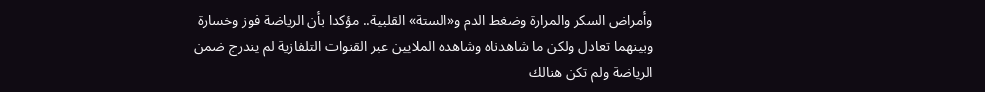وأمراض السكر والمرارة وضغط الدم و«الستة» القلبية.. مؤكدا بأن الرياضة فوز وخسارة وبينهما تعادل ولكن ما شاهدناه وشاهده الملايين عبر القنوات التلفازية لم يندرج ضمن الرياضة ولم تكن هنالك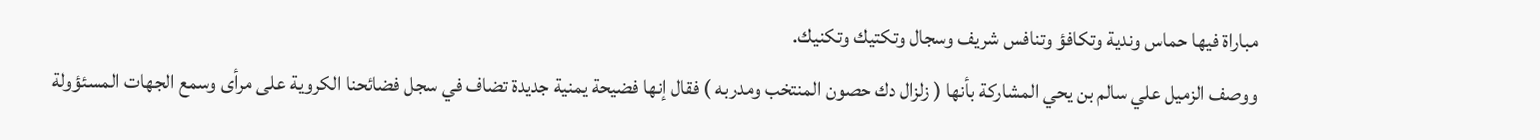مباراة فيها حماس وندية وتكافؤ وتنافس شريف وسجال وتكتيك وتكنيك.
ووصف الزميل علي سالم بن يحي المشاركة بأنها ( زلزال دك حصون المنتخب ومدربه ) فقال إنها فضيحة يمنية جديدة تضاف في سجل فضائحنا الكروية على مرأى وسمع الجهات المسئؤولة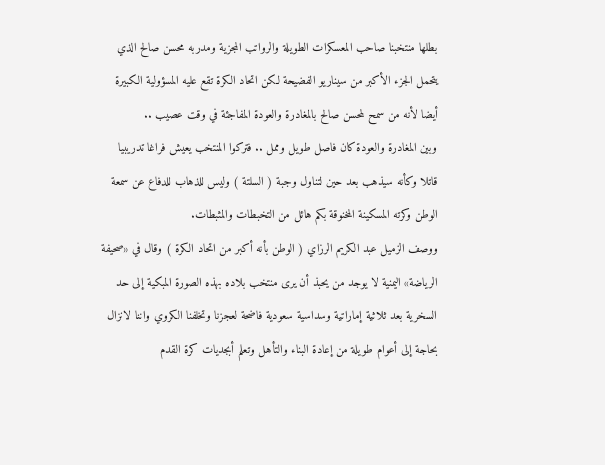بطلها منتخبنا صاحب المعسكرات الطويلة والرواتب المجزية ومدربه محسن صالح الذي يتحمل الجزء الأكبر من سيناريو الفضيحة لكن اتحاد الكرة تقع عليه المسؤولية الكبيرة أيضا لأنه من سمح لمحسن صالح بالمغادرة والعودة المفاجئة في وقت عصيب ..
وبين المغادرة والعودة كان فاصل طويل وممل .. فتركوا المنتخب يعيش فراغا تدريبيا قاتلا وكأنه سيذهب بعد حين لتناول وجبة ( السلتة ) وليس للذهاب للدفاع عن سمعة الوطن وكرته المسكينة المخنوقة بكم هائل من التخبطات والمثبطات.
ووصف الزميل عبد الكريم الرزاي ( الوطن بأنه أكبر من اتحاد الكرة ) وقال في «صحيفة الرياضة» اليمنية لا يوجد من يحبذ أن يرى منتخب بلاده بهذه الصورة المبكية إلى حد السخرية بعد ثلاثية إماراتية وسداسية سعودية فاضحة لعجزنا وتخلفنا الكروي واننا لانزال بحاجة إلى أعوام طويلة من إعادة البناء والتأهل وتعلم أبجديات كرة القدم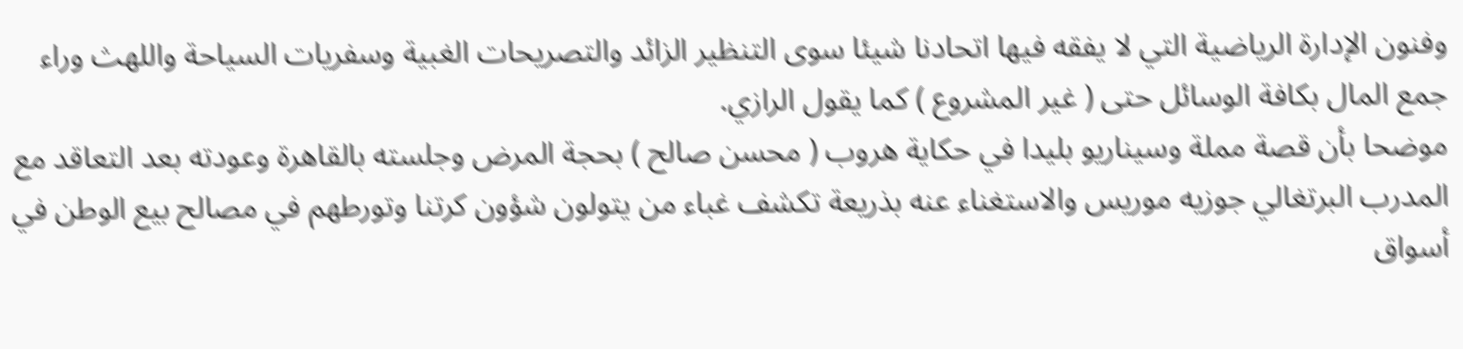وفنون الإدارة الرياضية التي لا يفقه فيها اتحادنا شيئا سوى التنظير الزائد والتصريحات الغبية وسفريات السياحة واللهث وراء جمع المال بكافة الوسائل حتى ( غير المشروع ) كما يقول الرازي.
موضحا بأن قصة مملة وسيناريو بليدا في حكاية هروب ( محسن صالح ) بحجة المرض وجلسته بالقاهرة وعودته بعد التعاقد مع المدرب البرتغالي جوزيه موريس والاستغناء عنه بذريعة تكشف غباء من يتولون شؤون كرتنا وتورطهم في مصالح بيع الوطن في أسواق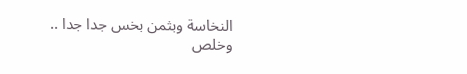النخاسة وبثمن بخس جدا جدا ..
وخلص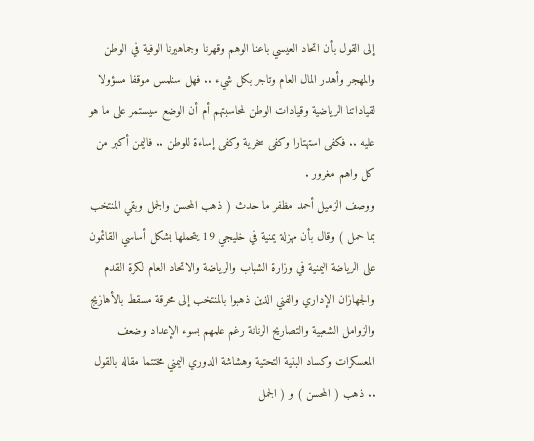إلى القول بأن اتحاد العيسي باعنا الوهم وقهرنا وجماهيرنا الوفية في الوطن والمهجر وأهدر المال العام وتاجر بكل شيء .. فهل سنلمس موقفا مسؤولا لقياداتنا الرياضية وقيادات الوطن لمحاسبتهم أم أن الوضع سيستمر على ما هو عليه .. فكفى استهتارا وكفى سخرية وكفى إساءة للوطن .. فاليمن أكبر من كل واهم مغرور .
ووصف الزميل أحمد مظفر ما حدث ( ذهب المحسن والجمل وبقي المنتخب بما حمل ) وقال بأن مهزلة يمنية في خليجي 19 يتحملها بشكل أساسي القائمون على الرياضة اليمنية في وزارة الشباب والرياضة والاتحاد العام لكرة القدم والجهازان الإداري والفني الذين ذهبوا بالمنتخب إلى محرقة مسقط بالأهازيج والزوامل الشعبية والتصاريح الرنانة رغم علمهم بسوء الإعداد وضعف المعسكرات وكساد البنية التحتية وهشاشة الدوري اليمني مختتما مقاله بالقول .. ذهب ( المحسن ) و ( الجمل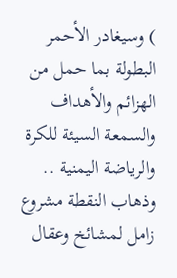) وسيغادر الأحمر البطولة بما حمل من الهزائم والأهداف والسمعة السيئة للكرة والرياضة اليمنية .. وذهاب النقطة مشروع زامل لمشائخ وعقال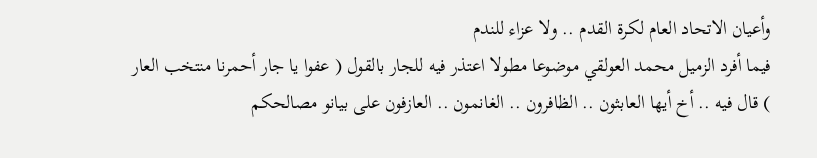وأعيان الاتحاد العام لكرة القدم .. ولا عزاء للندم
فيما أفرد الزميل محمد العولقي موضوعا مطولا اعتذر فيه للجار بالقول ( عفوا يا جار أحمرنا منتخب العار ) قال فيه .. أخ أيها العابثون .. الظافرون .. الغانمون .. العازفون على بيانو مصالحكم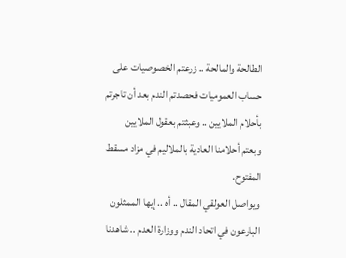الطالحة والمالحة .. زرعتم الخصوصيات على حساب العموميات فحصدتم الندم بعد أن تاجرتم بأحلام الملايين .. وعبثتم بعقول الملايين وبعتم أحلامنا العادية بالملاليم في مزاد مسقط المفتوح.
ويواصل العولقي المقال .. أه .. إيها الممثلون البارعون في اتحاد الندم ووزارة العدم .. شاهدنا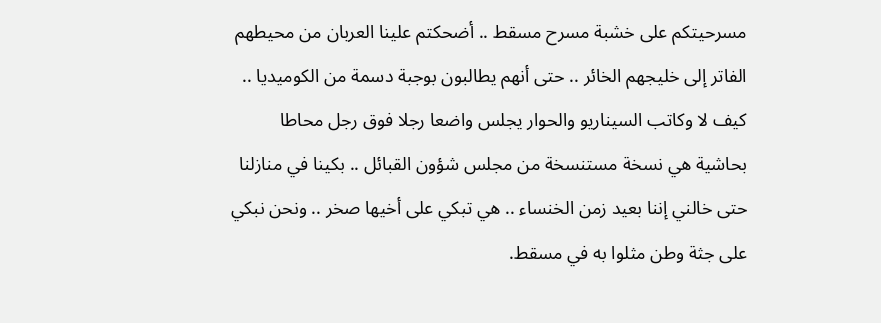مسرحيتكم على خشبة مسرح مسقط .. أضحكتم علينا العربان من محيطهم الفاتر إلى خليجهم الخائر .. حتى أنهم يطالبون بوجبة دسمة من الكوميديا .. كيف لا وكاتب السيناريو والحوار يجلس واضعا رجلا فوق رجل محاطا بحاشية هي نسخة مستنسخة من مجلس شؤون القبائل .. بكينا في منازلنا حتى خالني إننا بعيد زمن الخنساء .. هي تبكي على أخيها صخر .. ونحن نبكي على جثة وطن مثلوا به في مسقط.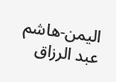اليمن-هاشم عبد الرزاق